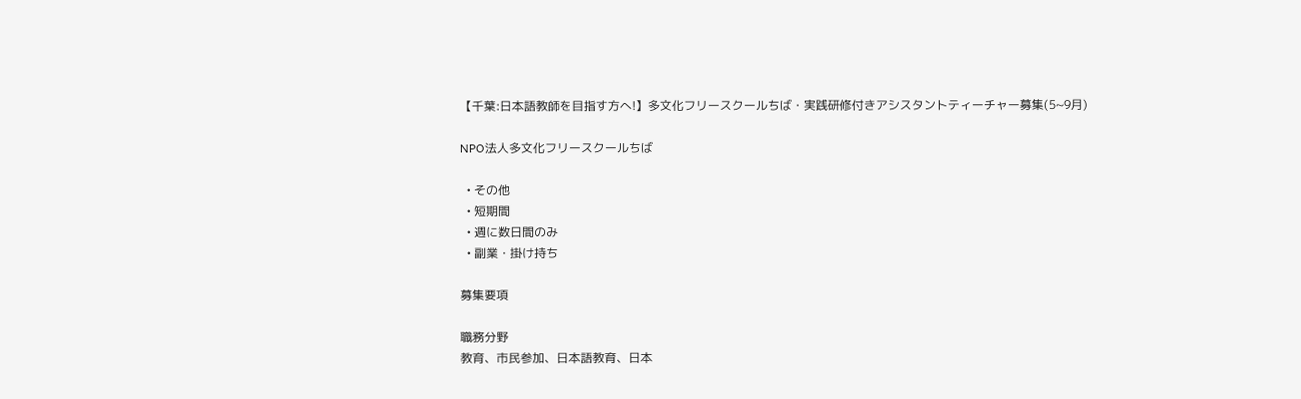【千葉:日本語教師を目指す方へ!】多文化フリースクールちば・実践研修付きアシスタントティーチャー募集(5~9月)

NPO法人多文化フリースクールちば

  • その他
  • 短期間
  • 週に数日間のみ
  • 副業・掛け持ち

募集要項

職務分野
教育、市民参加、日本語教育、日本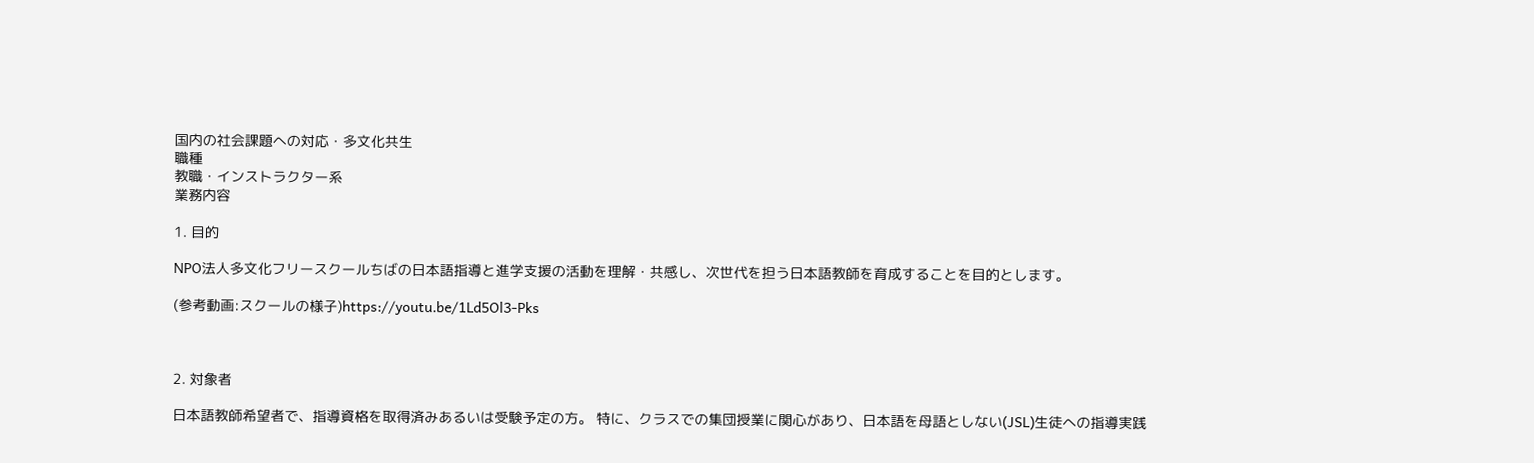国内の社会課題への対応・多文化共生
職種
教職・インストラクター系
業務内容

1. 目的

NPO法人多文化フリースクールちばの日本語指導と進学支援の活動を理解・共感し、次世代を担う日本語教師を育成することを目的とします。

(参考動画:スクールの様子)https://youtu.be/1Ld5Ol3-Pks



2. 対象者

日本語教師希望者で、指導資格を取得済みあるいは受験予定の方。 特に、クラスでの集団授業に関心があり、日本語を母語としない(JSL)生徒への指導実践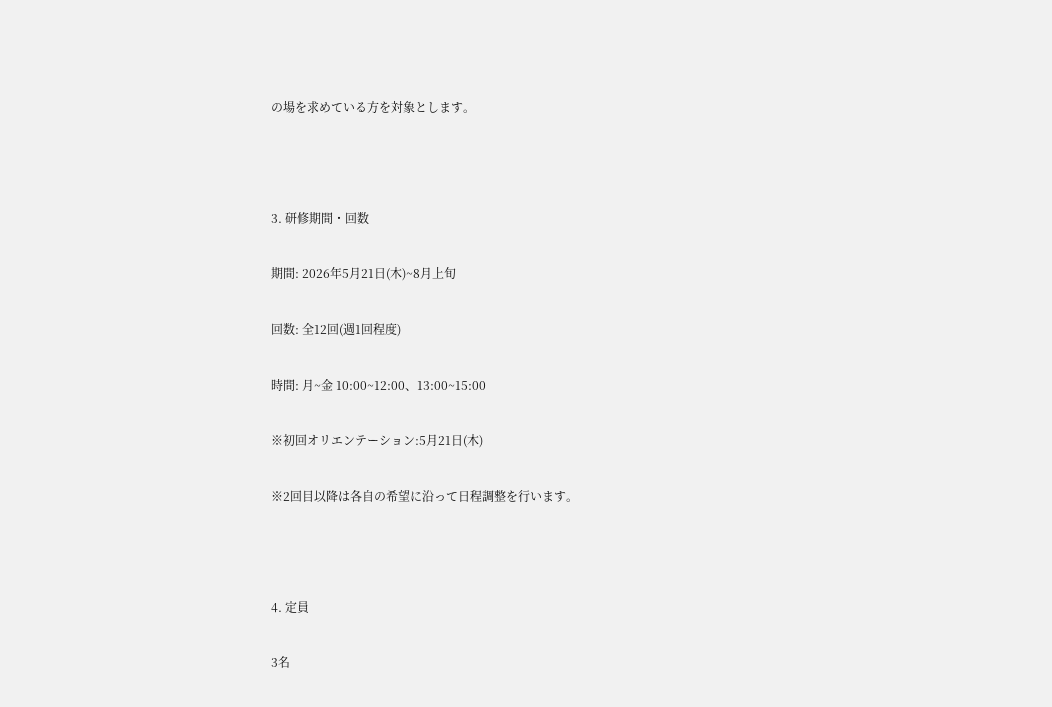の場を求めている方を対象とします。



3. 研修期間・回数

期間: 2026年5月21日(木)~8月上旬

回数: 全12回(週1回程度)

時間: 月~金 10:00~12:00、13:00~15:00

※初回オリエンテーション:5月21日(木)

※2回目以降は各自の希望に沿って日程調整を行います。



4. 定員

3名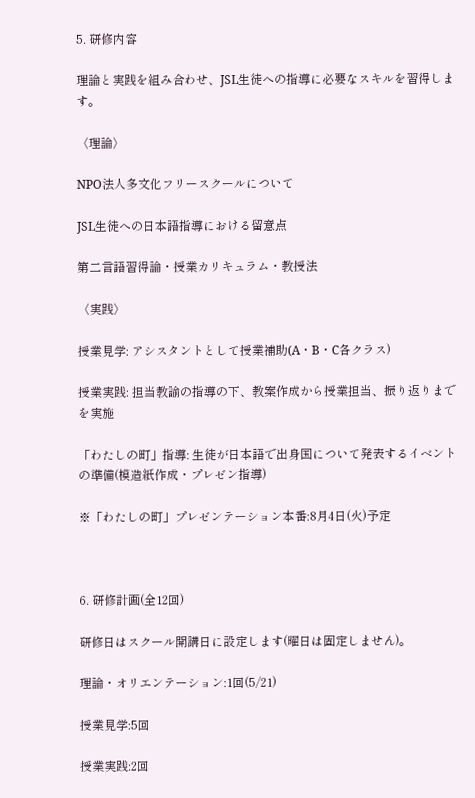5. 研修内容

理論と実践を組み合わせ、JSL生徒への指導に必要なスキルを習得します。

〈理論〉

NPO法人多文化フリースクールについて

JSL生徒への日本語指導における留意点

第二言語習得論・授業カリキュラム・教授法

〈実践〉

授業見学: アシスタントとして授業補助(A・B・C各クラス)

授業実践: 担当教諭の指導の下、教案作成から授業担当、振り返りまでを実施

「わたしの町」指導: 生徒が日本語で出身国について発表するイベントの準備(模造紙作成・プレゼン指導)

※「わたしの町」プレゼンテーション本番:8月4日(火)予定



6. 研修計画(全12回)

研修日はスクール開講日に設定します(曜日は固定しません)。

理論・オリエンテーション:1回(5/21)

授業見学:5回

授業実践:2回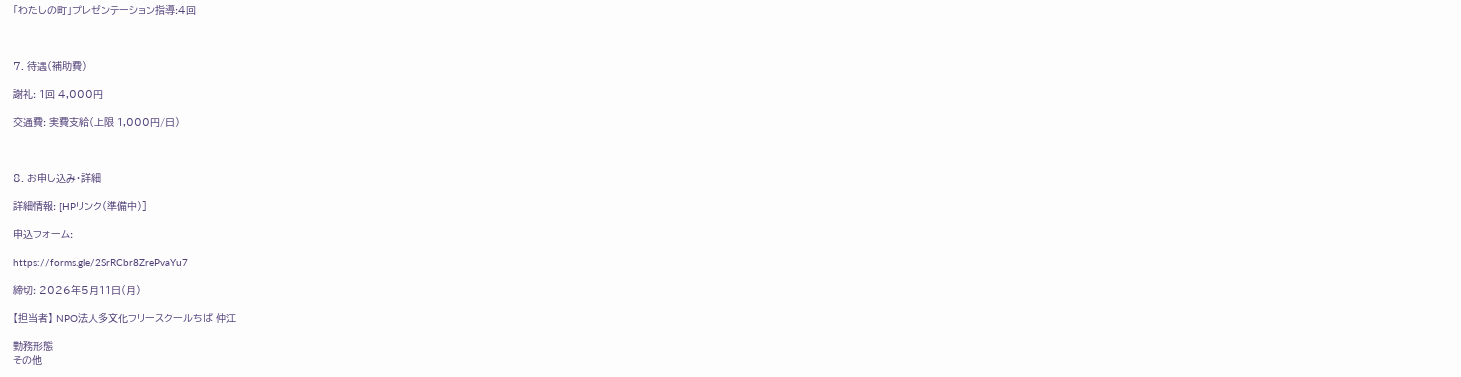「わたしの町」プレゼンテーション指導:4回



7. 待遇(補助費)

謝礼: 1回 4,000円

交通費: 実費支給(上限 1,000円/日)



8. お申し込み・詳細

詳細情報: [HPリンク(準備中)]

申込フォーム:

https://forms.gle/2SrRCbr8ZrePvaYu7

締切: 2026年5月11日(月)

【担当者】 NPO法人多文化フリースクールちば 仲江

勤務形態
その他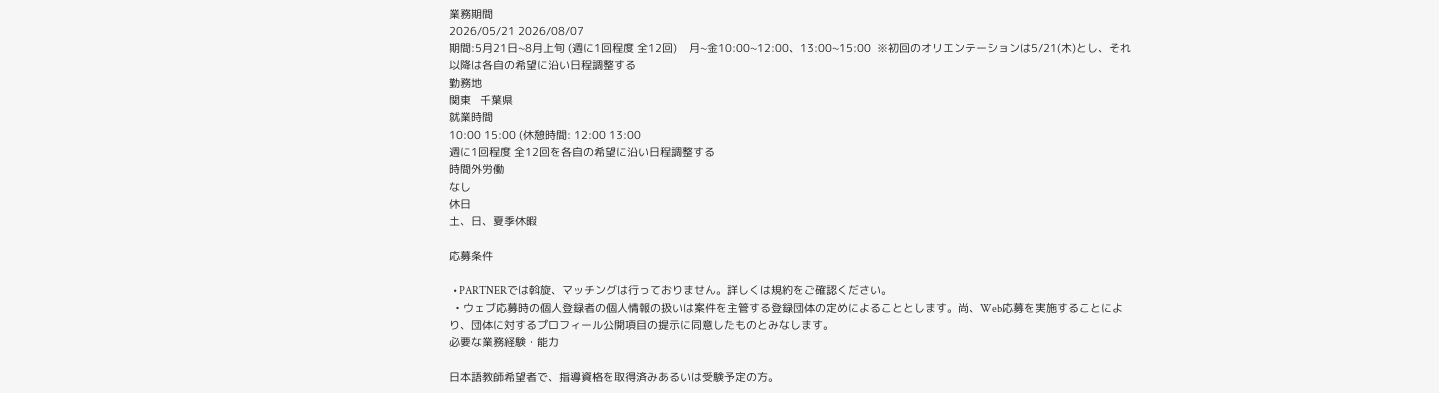業務期間
2026/05/21 2026/08/07
期間:5月21日~8月上旬 (週に1回程度 全12回)    月~金10:00~12:00、13:00~15:00  ※初回のオリエンテーションは5/21(木)とし、それ以降は各自の希望に沿い日程調整する
勤務地
関東   千葉県
就業時間
10:00 15:00 (休憩時間: 12:00 13:00
週に1回程度 全12回を各自の希望に沿い日程調整する
時間外労働
なし
休日
土、日、夏季休暇

応募条件

  • PARTNERでは斡旋、マッチングは行っておりません。詳しくは規約をご確認ください。
  • ウェブ応募時の個人登録者の個人情報の扱いは案件を主管する登録団体の定めによることとします。尚、Web応募を実施することにより、団体に対するプロフィール公開項目の提示に同意したものとみなします。
必要な業務経験・能力

日本語教師希望者で、指導資格を取得済みあるいは受験予定の方。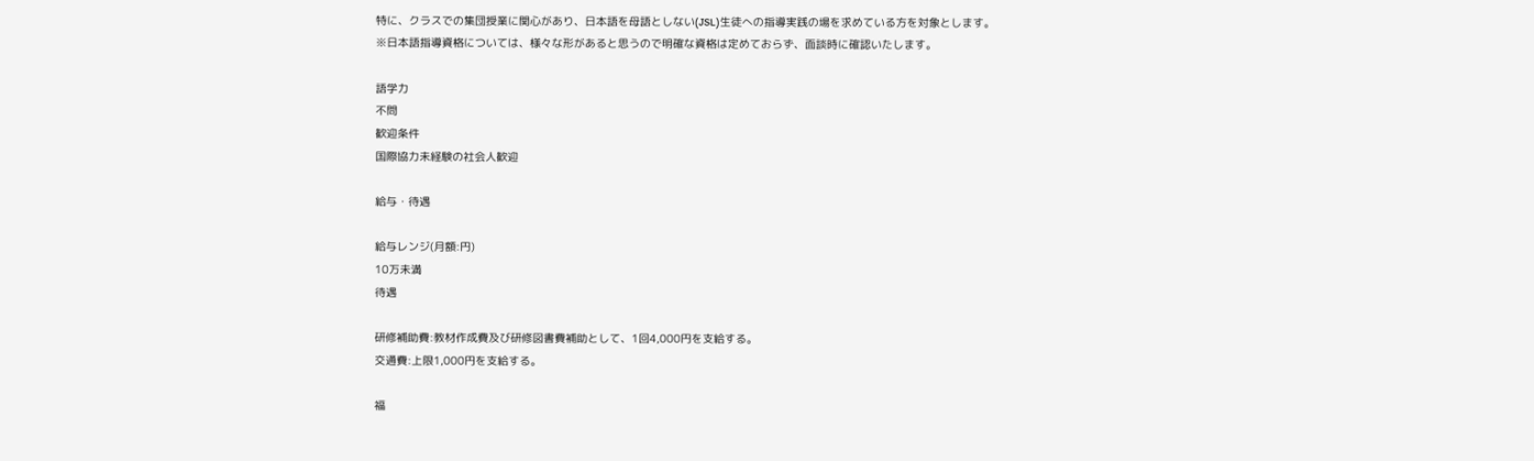特に、クラスでの集団授業に関心があり、日本語を母語としない(JSL)生徒への指導実践の場を求めている方を対象とします。
※日本語指導資格については、様々な形があると思うので明確な資格は定めておらず、面談時に確認いたします。

語学力
不問
歓迎条件
国際協力未経験の社会人歓迎

給与・待遇

給与レンジ(月額:円)
10万未満
待遇

研修補助費:教材作成費及び研修図書費補助として、1回4,000円を支給する。
交通費:上限1,000円を支給する。

福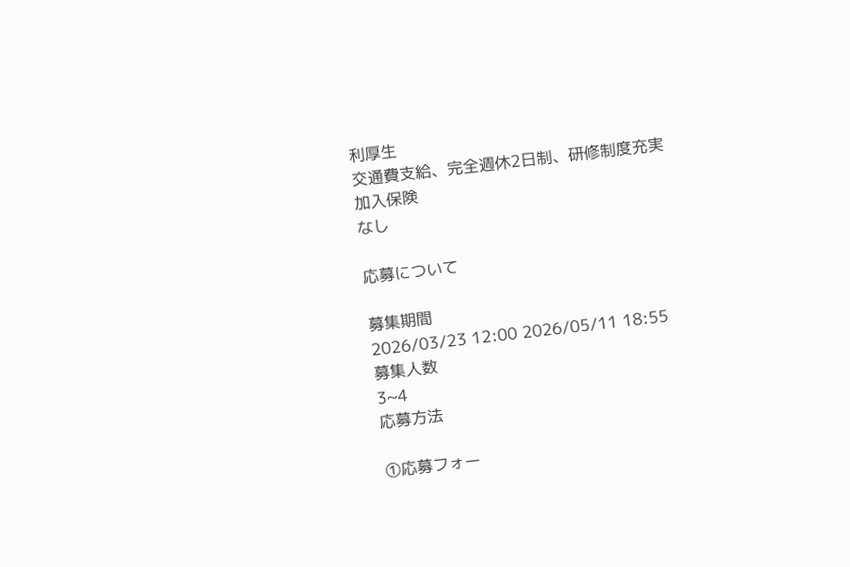利厚生
交通費支給、完全週休2日制、研修制度充実
加入保険
なし

応募について

募集期間
2026/03/23 12:00 2026/05/11 18:55
募集人数
3~4
応募方法

①応募フォー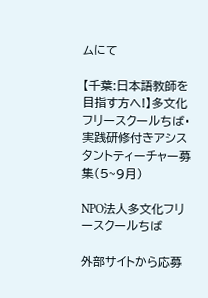ムにて

【千葉:日本語教師を目指す方へ!】多文化フリースクールちば・実践研修付きアシスタントティーチャー募集(5~9月)

NPO法人多文化フリースクールちば

外部サイトから応募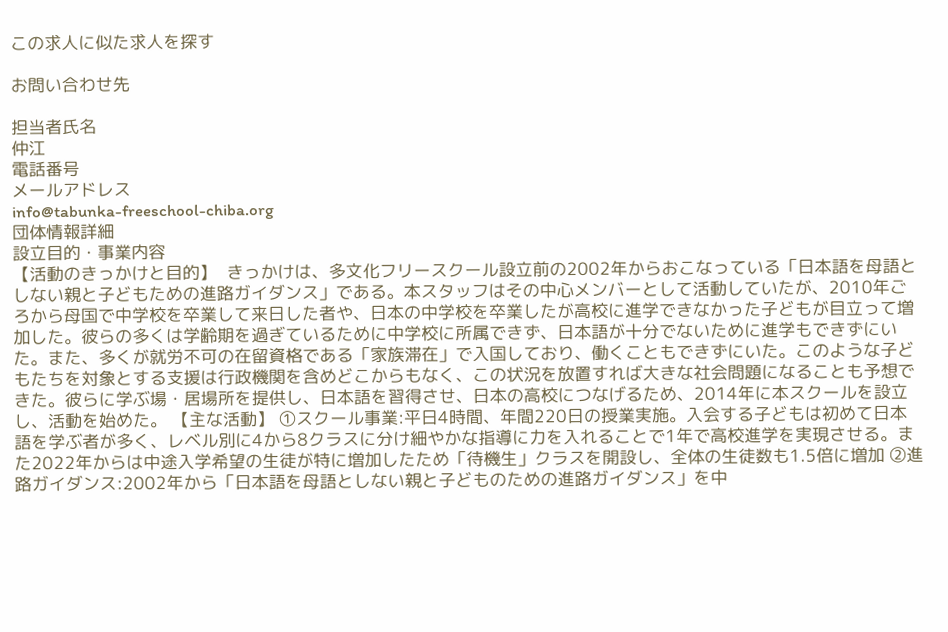この求人に似た求人を探す

お問い合わせ先

担当者氏名
仲江
電話番号
メールアドレス
info@tabunka-freeschool-chiba.org
団体情報詳細
設立目的・事業内容
【活動のきっかけと目的】  きっかけは、多文化フリースクール設立前の2002年からおこなっている「日本語を母語としない親と子どもための進路ガイダンス」である。本スタッフはその中心メンバーとして活動していたが、2010年ごろから母国で中学校を卒業して来日した者や、日本の中学校を卒業したが高校に進学できなかった子どもが目立って増加した。彼らの多くは学齢期を過ぎているために中学校に所属できず、日本語が十分でないために進学もできずにいた。また、多くが就労不可の在留資格である「家族滞在」で入国しており、働くこともできずにいた。このような子どもたちを対象とする支援は行政機関を含めどこからもなく、この状況を放置すれば大きな社会問題になることも予想できた。彼らに学ぶ場・居場所を提供し、日本語を習得させ、日本の高校につなげるため、2014年に本スクールを設立し、活動を始めた。 【主な活動】 ①スクール事業:平日4時間、年間220日の授業実施。入会する子どもは初めて日本語を学ぶ者が多く、レベル別に4から8クラスに分け細やかな指導に力を入れることで1年で高校進学を実現させる。また2022年からは中途入学希望の生徒が特に増加したため「待機生」クラスを開設し、全体の生徒数も1.5倍に増加 ②進路ガイダンス:2002年から「日本語を母語としない親と子どものための進路ガイダンス」を中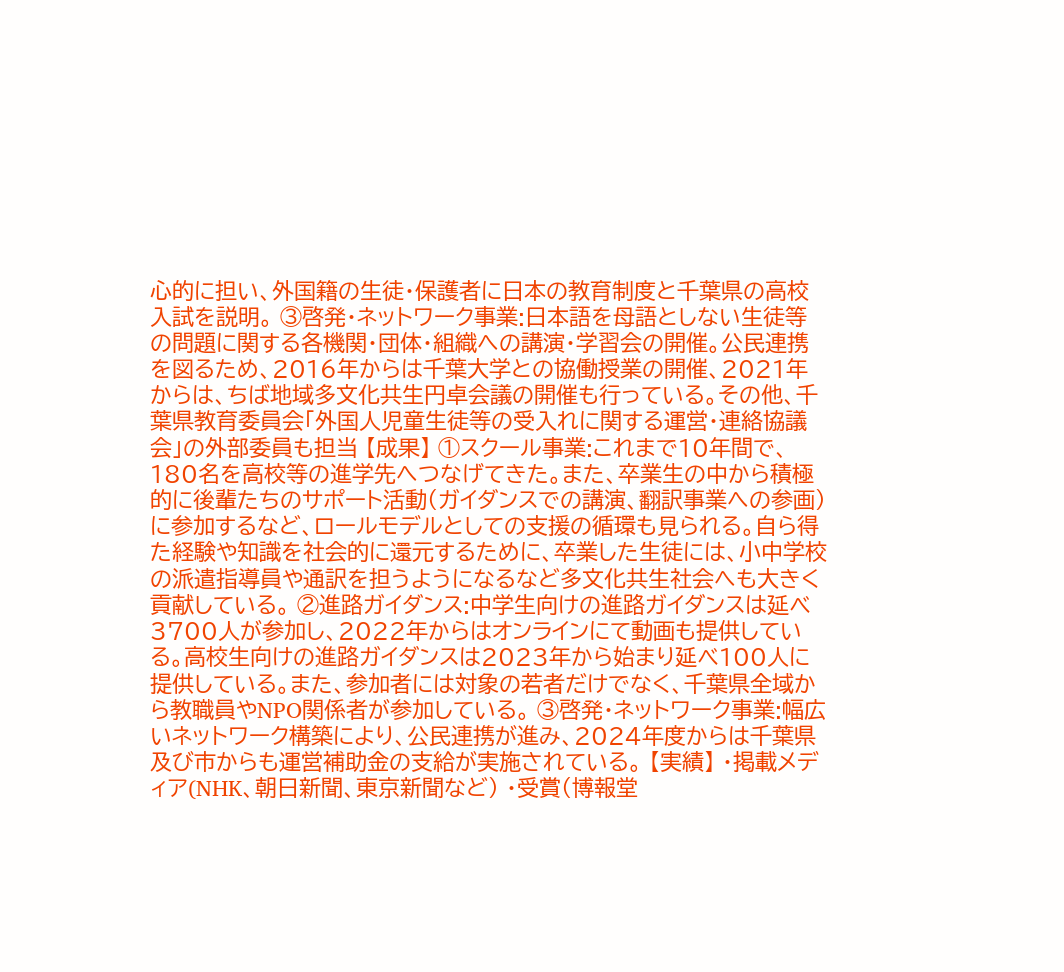心的に担い、外国籍の生徒・保護者に日本の教育制度と千葉県の高校入試を説明。 ③啓発・ネットワーク事業:日本語を母語としない生徒等の問題に関する各機関・団体・組織への講演・学習会の開催。公民連携を図るため、2016年からは千葉大学との協働授業の開催、2021年からは、ちば地域多文化共生円卓会議の開催も行っている。その他、千葉県教育委員会「外国人児童生徒等の受入れに関する運営・連絡協議会」の外部委員も担当 【成果】 ①スクール事業:これまで10年間で、180名を高校等の進学先へつなげてきた。また、卒業生の中から積極的に後輩たちのサポート活動(ガイダンスでの講演、翻訳事業への参画)に参加するなど、ロールモデルとしての支援の循環も見られる。自ら得た経験や知識を社会的に還元するために、卒業した生徒には、小中学校の派遣指導員や通訳を担うようになるなど多文化共生社会へも大きく貢献している。 ②進路ガイダンス:中学生向けの進路ガイダンスは延べ3700人が参加し、2022年からはオンラインにて動画も提供している。高校生向けの進路ガイダンスは2023年から始まり延べ100人に提供している。また、参加者には対象の若者だけでなく、千葉県全域から教職員やNPO関係者が参加している。 ③啓発・ネットワーク事業:幅広いネットワーク構築により、公民連携が進み、2024年度からは千葉県及び市からも運営補助金の支給が実施されている。 【実績】 ・掲載メディア(NHK、朝日新聞、東京新聞など) ・受賞(博報堂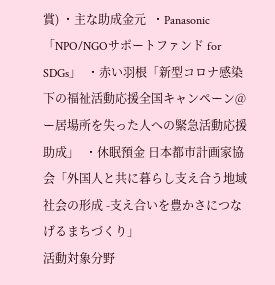賞) ・主な助成金元  ・Panasonic「NPO/NGOサポートファンド for SDGs」  ・赤い羽根「新型コロナ感染下の福祉活動応援全国キャンペーン@ー居場所を失った人への緊急活動応援助成」  ・休眠預金 日本都市計画家協会「外国人と共に暮らし支え合う地域社会の形成 -支え合いを豊かさにつなげるまちづくり」
活動対象分野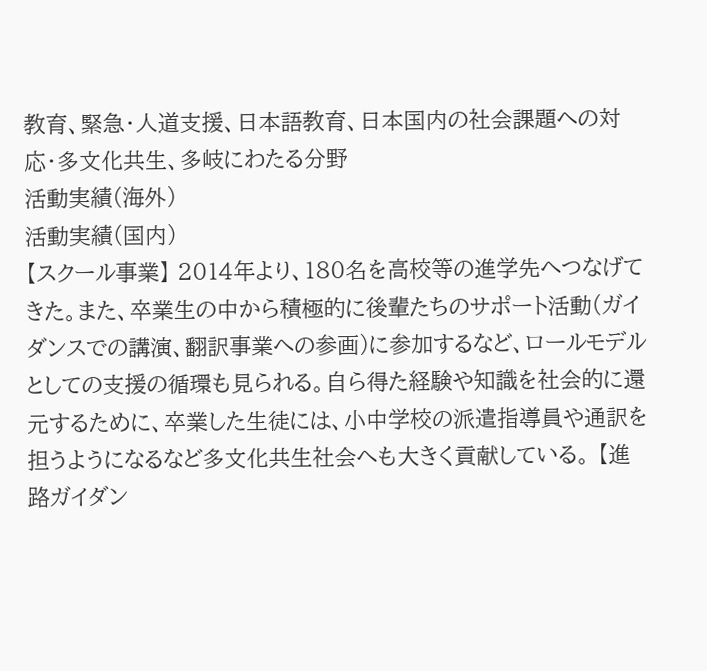教育、緊急・人道支援、日本語教育、日本国内の社会課題への対応・多文化共生、多岐にわたる分野
活動実績(海外)
活動実績(国内)
【スクール事業】 2014年より、180名を高校等の進学先へつなげてきた。また、卒業生の中から積極的に後輩たちのサポート活動(ガイダンスでの講演、翻訳事業への参画)に参加するなど、ロールモデルとしての支援の循環も見られる。自ら得た経験や知識を社会的に還元するために、卒業した生徒には、小中学校の派遣指導員や通訳を担うようになるなど多文化共生社会へも大きく貢献している。 【進路ガイダン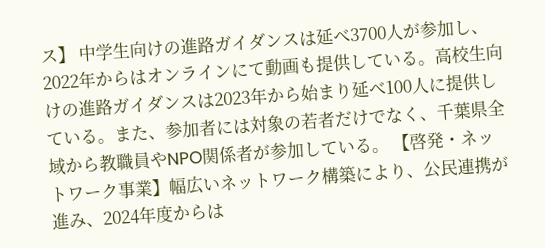ス】 中学生向けの進路ガイダンスは延べ3700人が参加し、2022年からはオンラインにて動画も提供している。高校生向けの進路ガイダンスは2023年から始まり延べ100人に提供している。また、参加者には対象の若者だけでなく、千葉県全域から教職員やNPO関係者が参加している。 【啓発・ネットワーク事業】幅広いネットワーク構築により、公民連携が進み、2024年度からは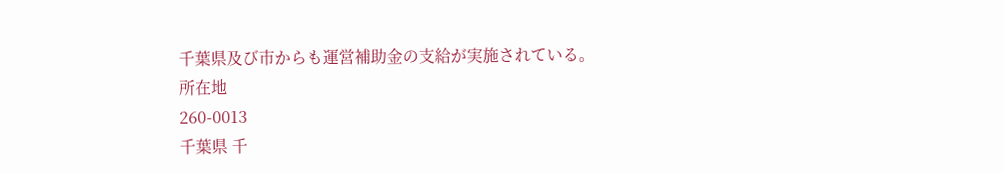千葉県及び市からも運営補助金の支給が実施されている。
所在地
260-0013
千葉県 千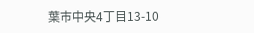葉市中央4丁目13-10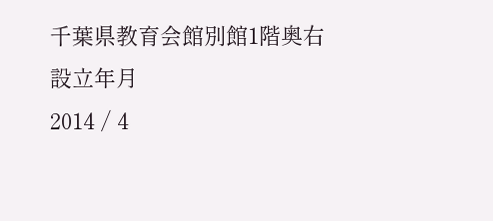千葉県教育会館別館1階奥右
設立年月
2014 / 4